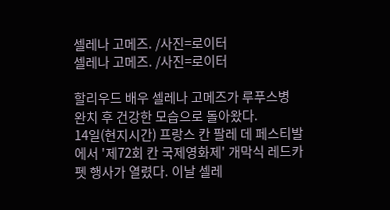셀레나 고메즈. /사진=로이터
셀레나 고메즈. /사진=로이터

할리우드 배우 셀레나 고메즈가 루푸스병 완치 후 건강한 모습으로 돌아왔다.
14일(현지시간) 프랑스 칸 팔레 데 페스티발에서 '제72회 칸 국제영화제' 개막식 레드카펫 행사가 열렸다. 이날 셀레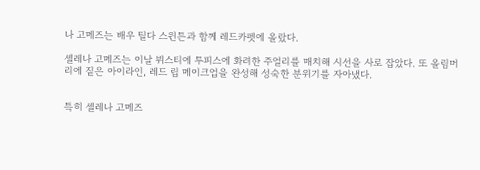나 고메즈는 배우 틸다 스윈튼과 함께 레드카펫에 올랐다.

셀레나 고메즈는 이날 뷔스티에 투피스에 화려한 주얼리를 매치해 시선을 사로 잡았다. 또 올림머리에 짙은 아이라인, 레드 립 메이크업을 완성해 성숙한 분위기를 자아냈다.


특히 셀레나 고메즈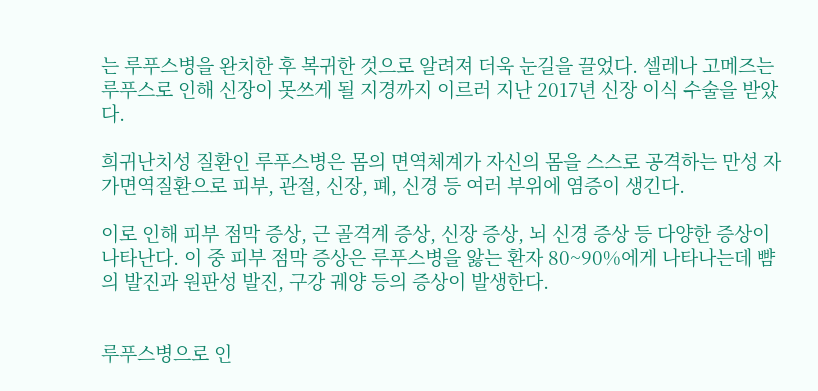는 루푸스병을 완치한 후 복귀한 것으로 알려져 더욱 눈길을 끌었다. 셀레나 고메즈는 루푸스로 인해 신장이 못쓰게 될 지경까지 이르러 지난 2017년 신장 이식 수술을 받았다.

희귀난치성 질환인 루푸스병은 몸의 면역체계가 자신의 몸을 스스로 공격하는 만성 자가면역질환으로 피부, 관절, 신장, 폐, 신경 등 여러 부위에 염증이 생긴다.

이로 인해 피부 점막 증상, 근 골격계 증상, 신장 증상, 뇌 신경 증상 등 다양한 증상이 나타난다. 이 중 피부 점막 증상은 루푸스병을 앓는 환자 80~90%에게 나타나는데 뺨의 발진과 원판성 발진, 구강 궤양 등의 증상이 발생한다.


루푸스병으로 인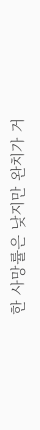한 사망률은 낮지만 완치가 거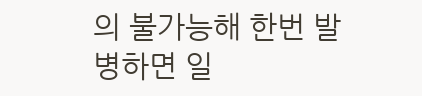의 불가능해 한번 발병하면 일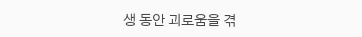생 동안 괴로움을 겪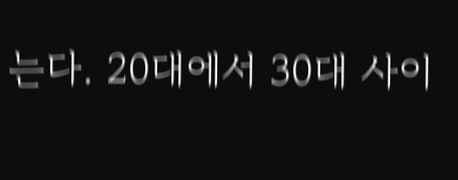는다. 20대에서 30대 사이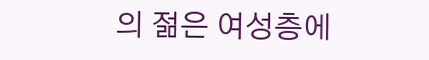의 젊은 여성층에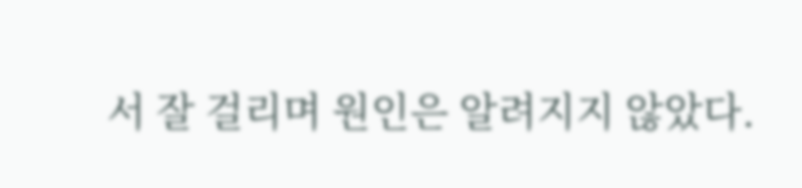서 잘 걸리며 원인은 알려지지 않았다.